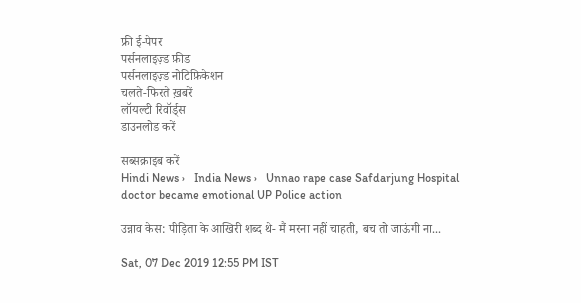फ्री ई-पेपर
पर्सनलाइज़्ड फ़ीड
पर्सनलाइज़्ड नोटिफ़िकेशन
चलते-फिरते ख़बरें
लॉयल्टी रिवॉर्ड्स
डाउनलोड करें

सब्सक्राइब करें
Hindi News ›   India News ›   Unnao rape case Safdarjung Hospital doctor became emotional UP Police action

उन्नाव केस: पीड़िता के आखिरी शब्द थे- मैं मरना नहीं चाहती, बच तो जाऊंगी ना...

Sat, 07 Dec 2019 12:55 PM IST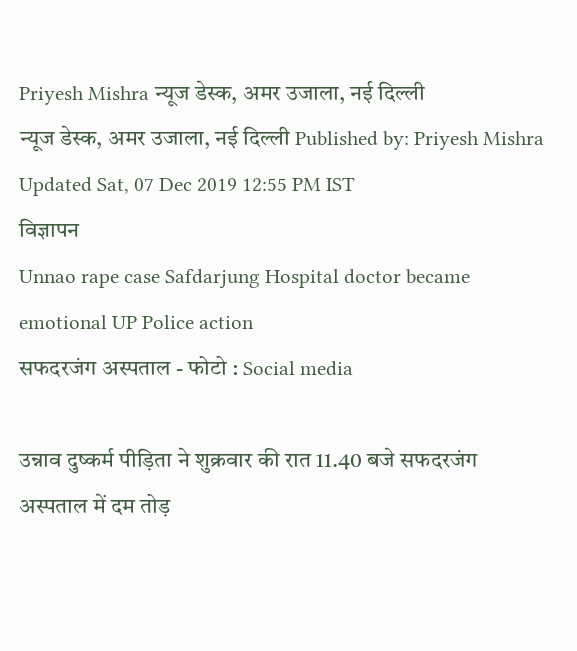Priyesh Mishra न्यूज डेस्क, अमर उजाला, नई दिल्ली
न्यूज डेस्क, अमर उजाला, नई दिल्ली Published by: Priyesh Mishra Updated Sat, 07 Dec 2019 12:55 PM IST
विज्ञापन
Unnao rape case Safdarjung Hospital doctor became emotional UP Police action
सफदरजंग अस्पताल - फोटो : Social media

उन्नाव दुष्कर्म पीड़िता ने शुक्रवार की रात 11.40 बजे सफदरजंग अस्पताल में दम तोड़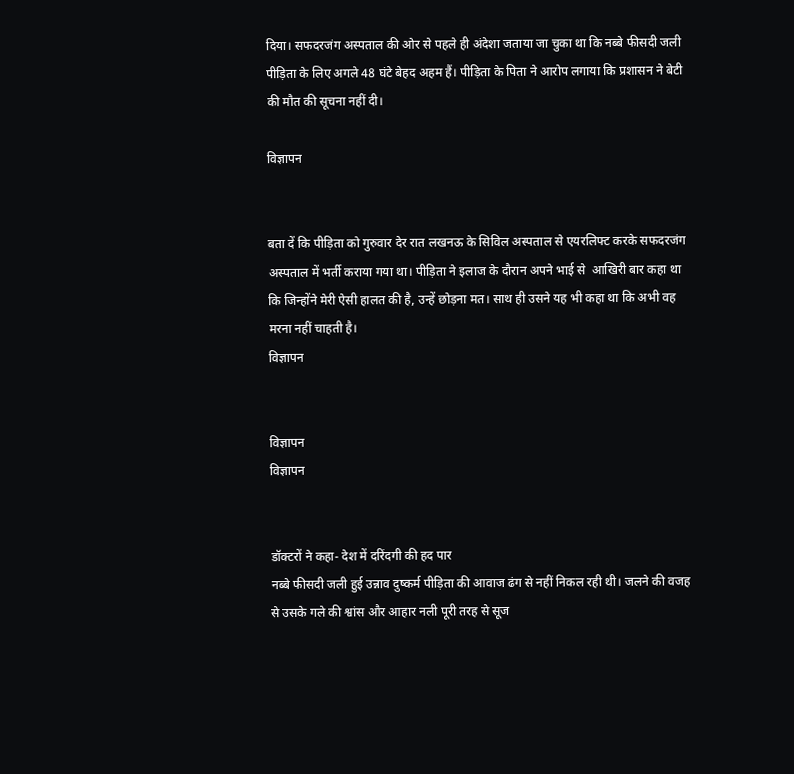दिया। सफदरजंग अस्पताल की ओर से पहले ही अंदेशा जताया जा चुका था कि नब्बे फीसदी जली पीड़िता के लिए अगले 48 घंटे बेहद अहम हैं। पीड़िता के पिता ने आरोप लगाया कि प्रशासन ने बेटी की मौत की सूचना नहीं दी।

विज्ञापन


बता दें कि पीड़िता को गुरुवार देर रात लखनऊ के सिविल अस्पताल से एयरलिफ्ट करके सफदरजंग अस्पताल में भर्ती कराया गया था। पीड़िता ने इलाज के दौरान अपने भाई से  आखिरी बार कहा था कि जिन्होंने मेरी ऐसी हालत की है, उन्हें छोड़ना मत। साथ ही उसने यह भी कहा था कि अभी वह मरना नहीं चाहती है।
विज्ञापन


विज्ञापन
विज्ञापन


डॉक्टरों ने कहा- देश में दरिंदगी की हद पार
नब्बे फीसदी जली हुई उन्नाव दुष्कर्म पीड़िता की आवाज ढंग से नहीं निकल रही थी। जलने की वजह से उसके गले की श्वांस और आहार नली पूरी तरह से सूज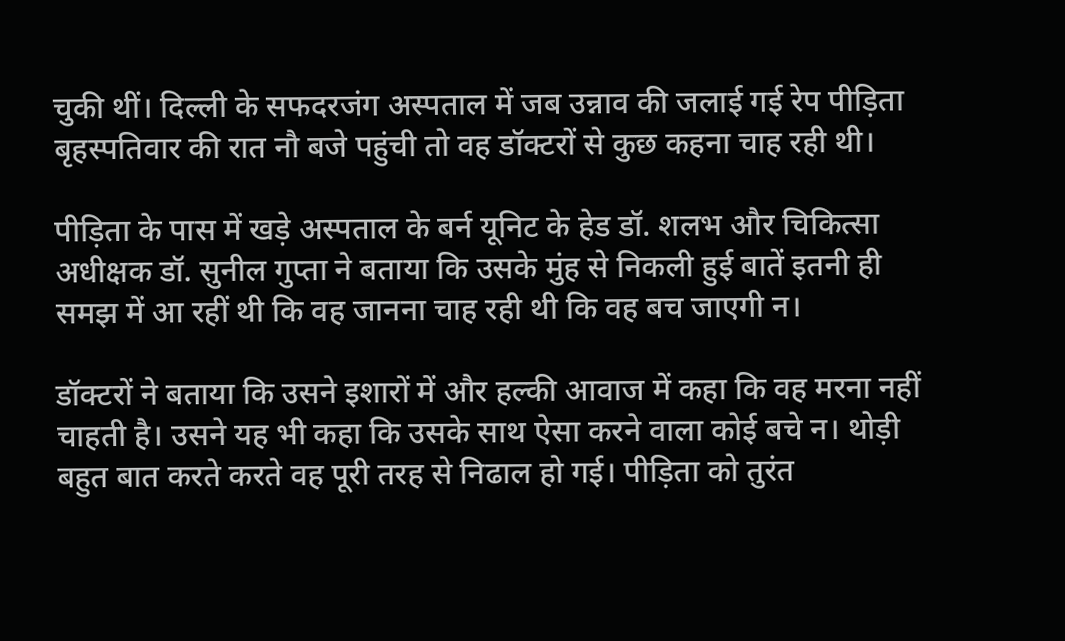चुकी थीं। दिल्ली के सफदरजंग अस्पताल में जब उन्नाव की जलाई गई रेप पीड़िता बृहस्पतिवार की रात नौ बजे पहुंची तो वह डॉक्टरों से कुछ कहना चाह रही थी।

पीड़िता के पास में खड़े अस्पताल के बर्न यूनिट के हेड डॉ. शलभ और चिकित्सा अधीक्षक डॉ. सुनील गुप्ता ने बताया कि उसके मुंह से निकली हुई बातें इतनी ही समझ में आ रहीं थी कि वह जानना चाह रही थी कि वह बच जाएगी न।

डॉक्टरों ने बताया कि उसने इशारों में और हल्की आवाज में कहा कि वह मरना नहीं चाहती है। उसने यह भी कहा कि उसके साथ ऐसा करने वाला कोई बचे न। थोड़ी बहुत बात करते करते वह पूरी तरह से निढाल हो गई। पीड़िता को तुरंत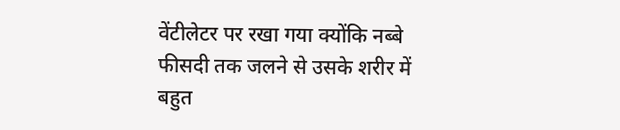वेंटीलेटर पर रखा गया क्योंकि नब्बे फीसदी तक जलने से उसके शरीर में बहुत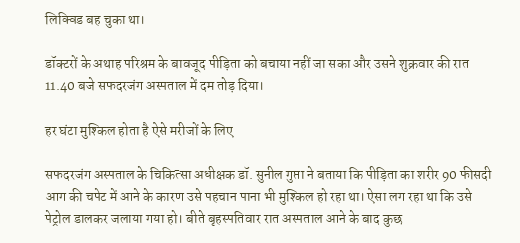लिक्विड बह चुका था।

डॉक्टरों के अथाह परिश्रम के बावजूद पीड़िता को बचाया नहीं जा सका और उसने शुक्रवार की रात 11.40 बजे सफदरजंग अस्पताल में दम तोड़ दिया।

हर घंटा मुश्किल होता है ऐसे मरीजों के लिए

सफदरजंग अस्पताल के चिकित्सा अधीक्षक डॉ. सुनील गुप्ता ने बताया कि पीड़िता का शरीर 90 फीसदी आग की चपेट में आने के कारण उसे पहचान पाना भी मुश्किल हो रहा था। ऐसा लग रहा था कि उसे पेट्रोल डालकर जलाया गया हो। बीते बृहस्पतिवार रात अस्पताल आने के बाद कुछ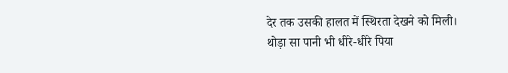देर तक उसकी हालत में स्थिरता देखने को मिली। थोड़ा सा पानी भी धीरे-धीरे पिया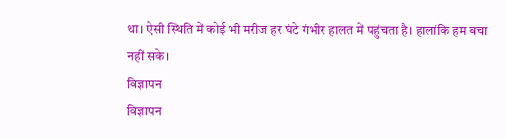था। ऐसी स्थिति में कोई भी मरीज हर घंटे गंभीर हालत में पहुंचता है। हालांकि हम बचा नहीं सके।
विज्ञापन
विज्ञापन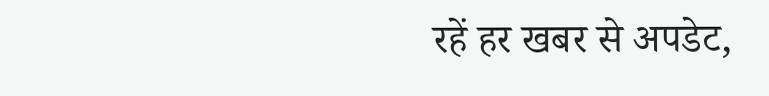रहें हर खबर से अपडेट,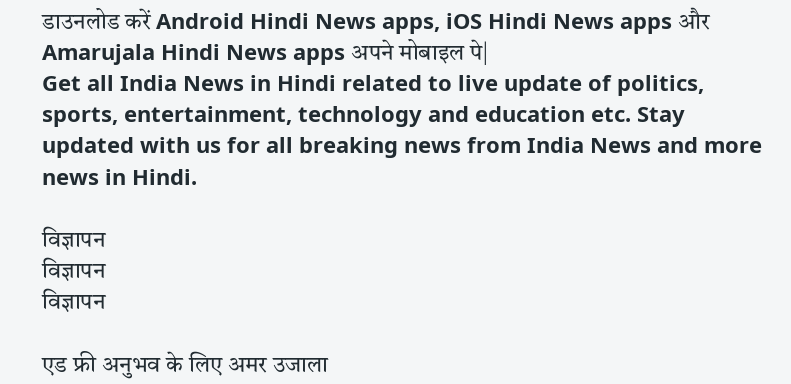डाउनलोड करें Android Hindi News apps, iOS Hindi News apps और Amarujala Hindi News apps अपने मोबाइल पे|
Get all India News in Hindi related to live update of politics, sports, entertainment, technology and education etc. Stay updated with us for all breaking news from India News and more news in Hindi.

विज्ञापन
विज्ञापन
विज्ञापन

एड फ्री अनुभव के लिए अमर उजाला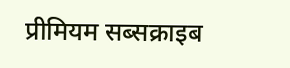प्रीमियम सब्सक्राइब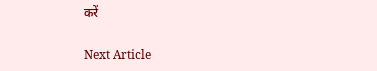करें

Next Article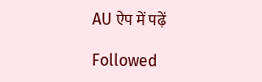AU ऐप में पढ़ें

Followed